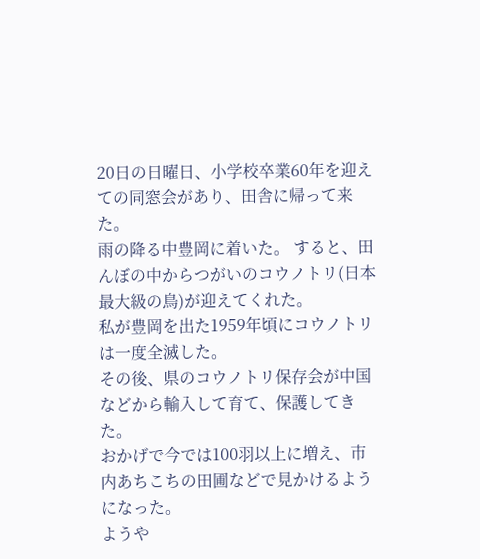20日の日曜日、小学校卒業60年を迎えての同窓会があり、田舎に帰って来た。
雨の降る中豊岡に着いた。 すると、田んぼの中からつがいのコウノトリ(日本最大級の鳥)が迎えてくれた。
私が豊岡を出た1959年頃にコウノトリは一度全滅した。
その後、県のコウノトリ保存会が中国などから輸入して育て、保護してきた。
おかげで今では100羽以上に増え、市内あちこちの田圃などで見かけるようになった。
ようや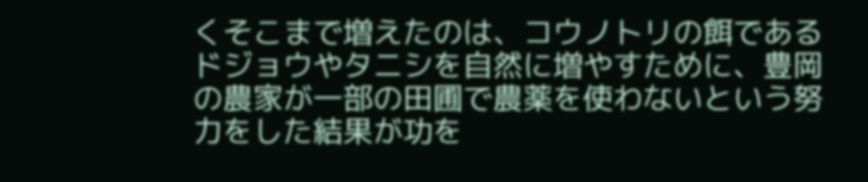くそこまで増えたのは、コウノトリの餌であるドジョウやタニシを自然に増やすために、豊岡の農家が一部の田圃で農薬を使わないという努力をした結果が功を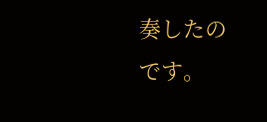奏したのです。